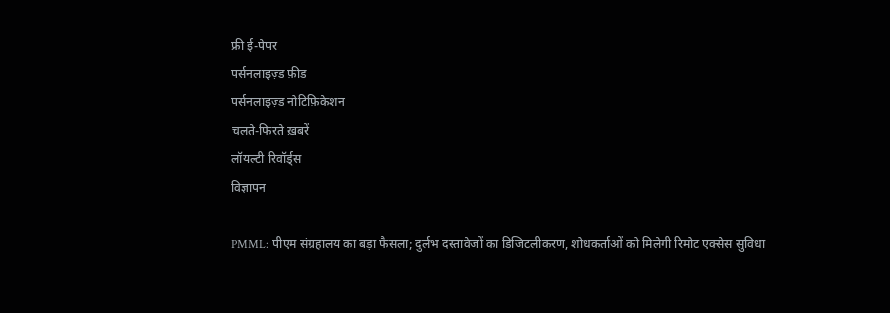फ्री ई-पेपर
पर्सनलाइज़्ड फ़ीड
पर्सनलाइज़्ड नोटिफ़िकेशन
चलते-फिरते ख़बरें
लॉयल्टी रिवॉर्ड्स
विज्ञापन

PMML: पीएम संग्रहालय का बड़ा फैसला; दुर्लभ दस्तावेजों का डिजिटलीकरण, शोधकर्ताओं को मिलेगी रिमोट एक्सेस सुविधा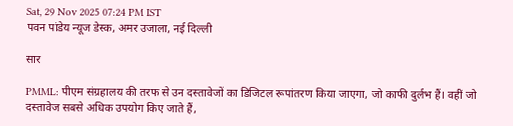Sat, 29 Nov 2025 07:24 PM IST
पवन पांडेय न्यूज डेस्क, अमर उजाला, नई दिल्ली

सार

PMML: पीएम संग्रहालय की तरफ से उन दस्तावेजों का डिजिटल रूपांतरण किया जाएगा, जो काफी दुर्लभ हैं। वहीं जो दस्तावेज सबसे अधिक उपयोग किए जाते हैं,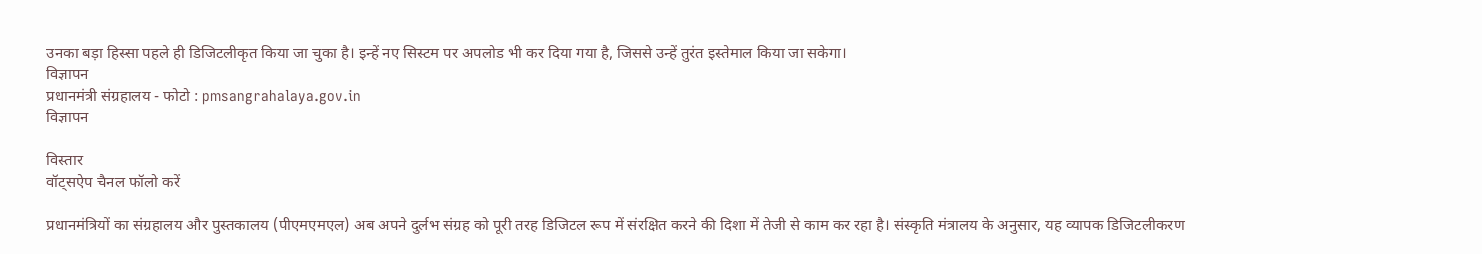उनका बड़ा हिस्सा पहले ही डिजिटलीकृत किया जा चुका है। इन्हें नए सिस्टम पर अपलोड भी कर दिया गया है, जिससे उन्हें तुरंत इस्तेमाल किया जा सकेगा।
विज्ञापन
प्रधानमंत्री संग्रहालय - फोटो : pmsangrahalaya.gov.in
विज्ञापन

विस्तार
वॉट्सऐप चैनल फॉलो करें

प्रधानमंत्रियों का संग्रहालय और पुस्तकालय (पीएमएमएल) अब अपने दुर्लभ संग्रह को पूरी तरह डिजिटल रूप में संरक्षित करने की दिशा में तेजी से काम कर रहा है। संस्कृति मंत्रालय के अनुसार, यह व्यापक डिजिटलीकरण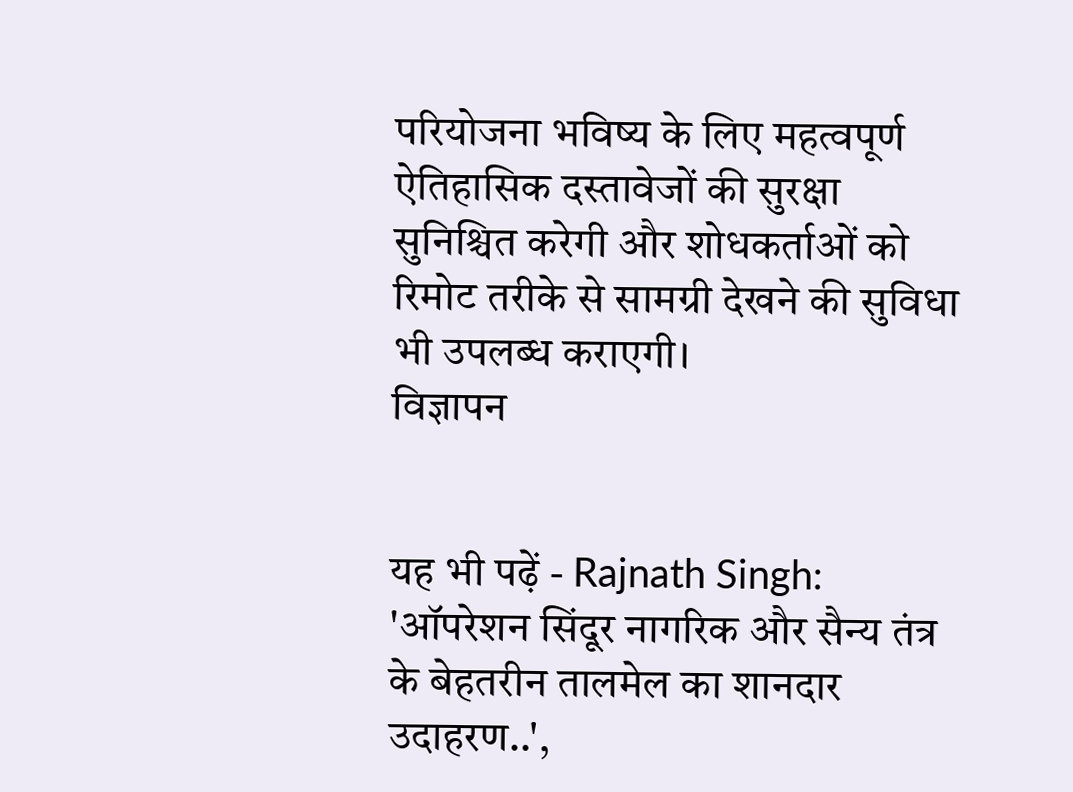परियोजना भविष्य के लिए महत्वपूर्ण ऐतिहासिक दस्तावेजों की सुरक्षा सुनिश्चित करेगी और शोधकर्ताओं को रिमोट तरीके से सामग्री देखने की सुविधा भी उपलब्ध कराएगी।
विज्ञापन


यह भी पढ़ें - Rajnath Singh: 'ऑपरेशन सिंदूर नागरिक और सैन्य तंत्र के बेहतरीन तालमेल का शानदार उदाहरण..',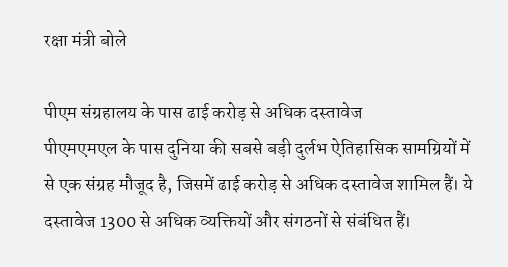रक्षा मंत्री बोले

पीएम संग्रहालय के पास ढाई करोड़ से अधिक दस्तावेज
पीएमएमएल के पास दुनिया की सबसे बड़ी दुर्लभ ऐतिहासिक सामग्रियों में से एक संग्रह मौजूद है, जिसमें ढाई करोड़ से अधिक दस्तावेज शामिल हैं। ये दस्तावेज 1300 से अधिक व्यक्तियों और संगठनों से संबंधित हैं।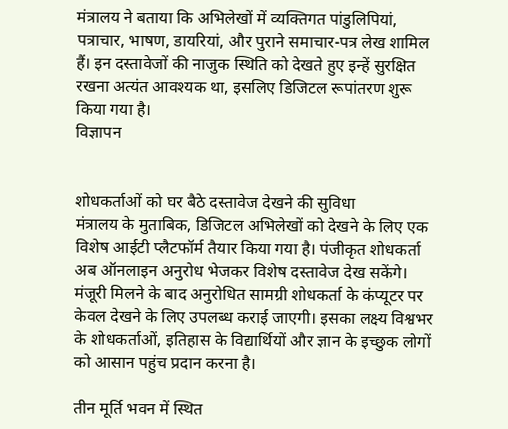मंत्रालय ने बताया कि अभिलेखों में व्यक्तिगत पांडुलिपियां, पत्राचार, भाषण, डायरियां, और पुराने समाचार-पत्र लेख शामिल हैं। इन दस्तावेजों की नाजुक स्थिति को देखते हुए इन्हें सुरक्षित रखना अत्यंत आवश्यक था, इसलिए डिजिटल रूपांतरण शुरू किया गया है।
विज्ञापन


शोधकर्ताओं को घर बैठे दस्तावेज देखने की सुविधा
मंत्रालय के मुताबिक, डिजिटल अभिलेखों को देखने के लिए एक विशेष आईटी प्लैटफॉर्म तैयार किया गया है। पंजीकृत शोधकर्ता अब ऑनलाइन अनुरोध भेजकर विशेष दस्तावेज देख सकेंगे। मंजूरी मिलने के बाद अनुरोधित सामग्री शोधकर्ता के कंप्यूटर पर केवल देखने के लिए उपलब्ध कराई जाएगी। इसका लक्ष्य विश्वभर के शोधकर्ताओं, इतिहास के विद्यार्थियों और ज्ञान के इच्छुक लोगों को आसान पहुंच प्रदान करना है।

तीन मूर्ति भवन में स्थित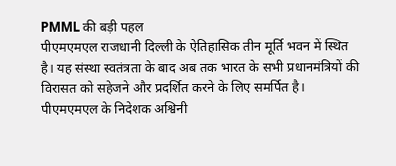PMML की बड़ी पहल
पीएमएमएल राजधानी दिल्ली के ऐतिहासिक तीन मूर्ति भवन में स्थित है। यह संस्था स्वतंत्रता के बाद अब तक भारत के सभी प्रधानमंत्रियों की विरासत को सहेजने और प्रदर्शित करने के लिए समर्पित है। पीएमएमएल के निदेशक अश्विनी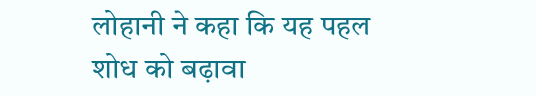लोहानी ने कहा कि यह पहल शोध को बढ़ावा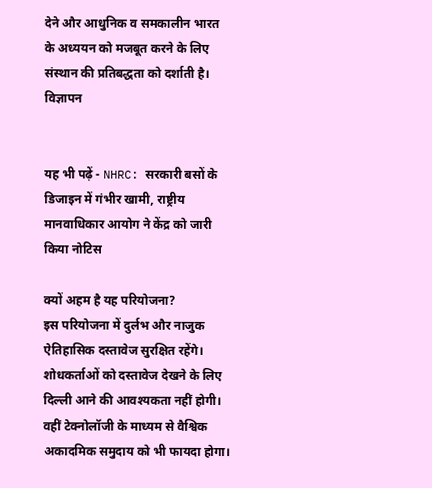देने और आधुनिक व समकालीन भारत के अध्ययन को मजबूत करने के लिए संस्थान की प्रतिबद्धता को दर्शाती है।
विज्ञापन


यह भी पढ़ें - NHRC: सरकारी बसों के डिजाइन में गंभीर खामी, राष्ट्रीय मानवाधिकार आयोग ने केंद्र को जारी किया नोटिस

क्यों अहम है यह परियोजना?
इस परियोजना में दुर्लभ और नाजुक ऐतिहासिक दस्तावेज सुरक्षित रहेंगे। शोधकर्ताओं को दस्तावेज देखने के लिए दिल्ली आने की आवश्यकता नहीं होगी। वहीं टेक्नोलॉजी के माध्यम से वैश्विक अकादमिक समुदाय को भी फायदा होगा।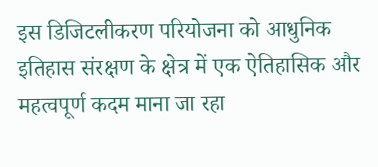इस डिजिटलीकरण परियोजना को आधुनिक इतिहास संरक्षण के क्षेत्र में एक ऐतिहासिक और महत्वपूर्ण कदम माना जा रहा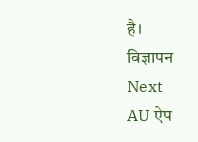है।
विज्ञापन
Next
AU ऐप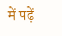में पढ़ें